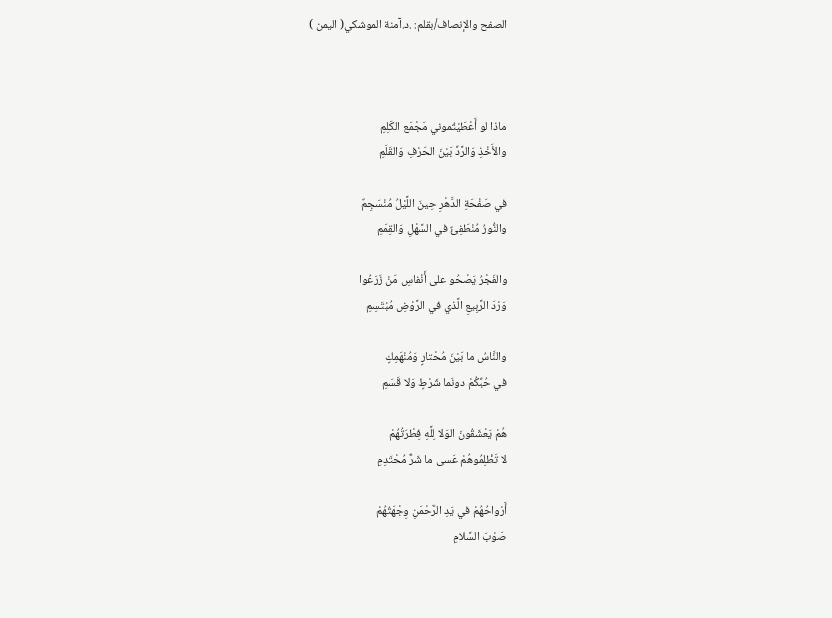الصفح والإنصاف/بقلم: .د.آمنة الموشكي( اليمن )



ماذا لو أَعْطَيْتُموني مَجْمَع الكَلِمِ
والأَخْذِ وَالرَّدِّ بَيْنَ الحَرْفِ وَالقَلَمِ

في صَفْحَةِ الدَّهْرِ حِينَ اللَّيْلُ مُنْسَجِمٌ
والنُّورُ مُنْطَفِئٌ في السَّهْلِ وَالقِمَمِ

والفَجْرُ يَصْحُو على أَنْفاسِ مَنْ زَرَعُوا
وَرْدَ الرَّبِيعِ الَّذي في الرَّوْضِ مُبْتَسِمِ

والنَّاسُ ما بَيْنَ مُحْتارٍ وَمُنْهَمِكٍ
في حُبِّكُمْ دونَما شَرْطٍ وَلا قَسَمِ

هُمْ يَعْشَقُونَ الوَلا لِلَّهِ فِطْرَتُهُمْ
لا تَظْلِمُوهُمْ عَسى ما شَرٌّ مُحْتَدِمِ

أَرْواحُهُمْ في يَدِ الرَّحْمَنِ وِجْهَتُهُمْ
صَوْبَ السَّلامِ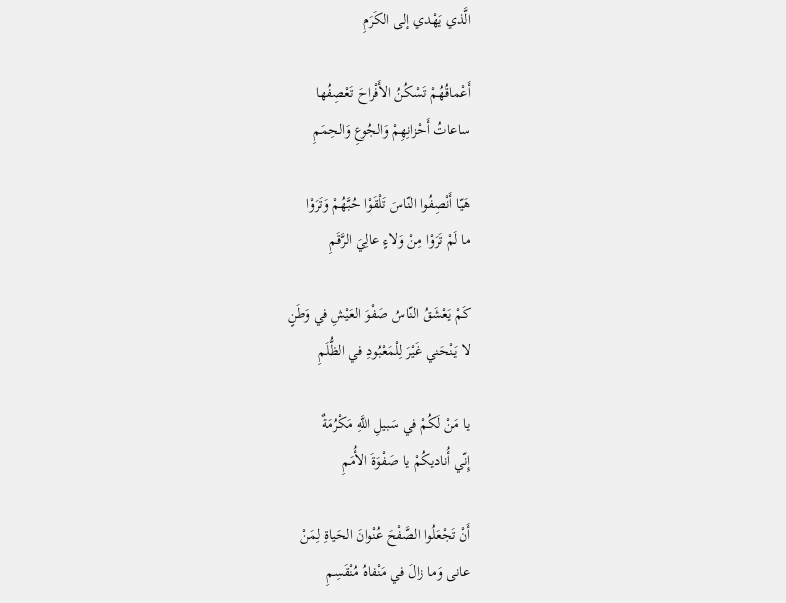الَّذي يَهْدي إلى الكَرَمِ

أَعْماقُهُمْ تَسْكُنُ الأَفْراحَ تَعْصِفُها
ساعاتُ أَحْزانِهِمْ وَالجُوعِ وَالحِمَمِ

هَيّا أَنْصِفُوا النّاسَ تَلْقَوْا حُبَّهُمْ وَتَرَوْا
ما لَمْ تَرَوْا مِنْ وَلاءٍ عالِيَ الرَّقَمِ

كَمْ يَعْشَقُ النّاسُ صَفْوَ العَيْشِ في وَطَنٍ
لا يَنْحَني غَيْرَ لِلْمَعْبُودِ في الظُّلَمِ

يا مَنْ لَكُمْ في سَبيلِ اللَّهِ مَكْرُمَةٌ
إِنّي أُناديكُمْ يا صَفْوَةَ الأُمَمِ

أَنْ تَجْعَلُوا الصَّفْحَ عُنْوانَ الحَياةِ لِمَنْ
عانى وَما زالَ في مَنْفاهُ مُنْقَسِمِ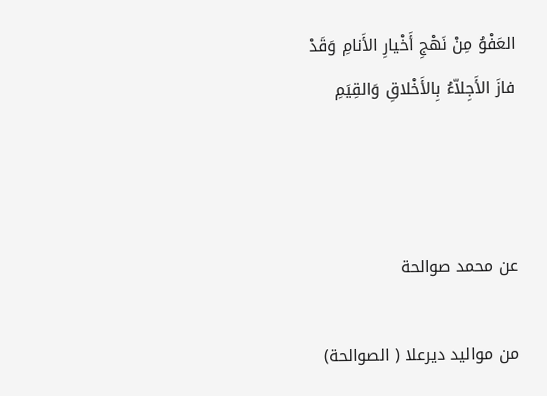العَفْوُ مِنْ نَهْجِ أَخْيارِ الأَنامِ وَقَدْ
فازَ الأَجِلاّءُ بِالأَخْلاقِ وَالقِيَمِ



عن محمد صوالحة

من مواليد ديرعلا ( الصوالحة)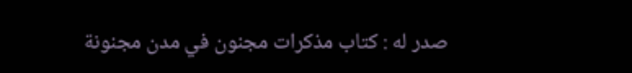صدر له : كتاب مذكرات مجنون في مدن مجنونة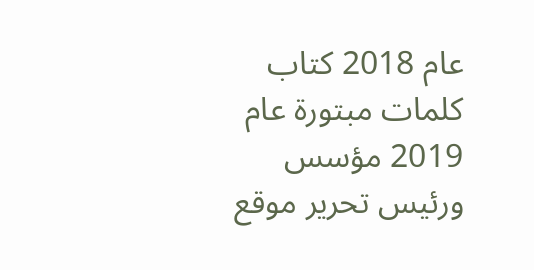عام 2018 كتاب كلمات مبتورة عام 2019 مؤسس ورئيس تحرير موقع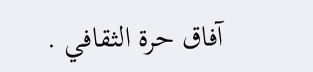آفاق حرة الثقافي .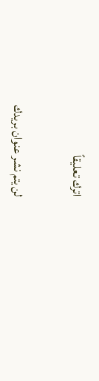اترك تعليقاً

لن يتم نشر عنوان بريدك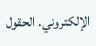الإلكتروني. الحقول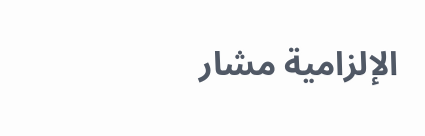الإلزامية مشار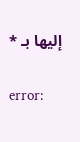إليها بـ *

error: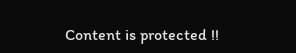Content is protected !!